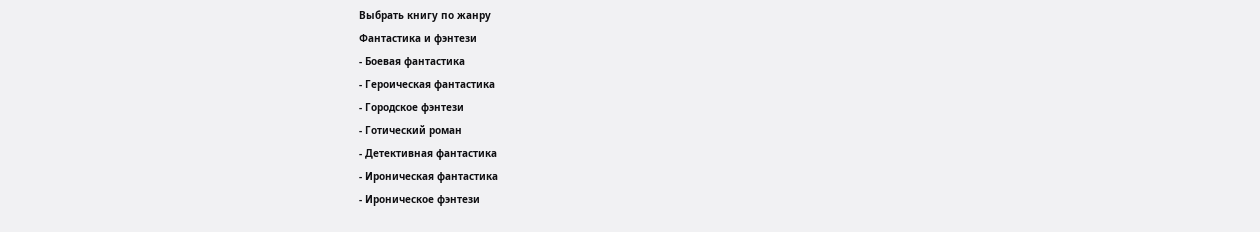Выбрать книгу по жанру
Фантастика и фэнтези
- Боевая фантастика
- Героическая фантастика
- Городское фэнтези
- Готический роман
- Детективная фантастика
- Ироническая фантастика
- Ироническое фэнтези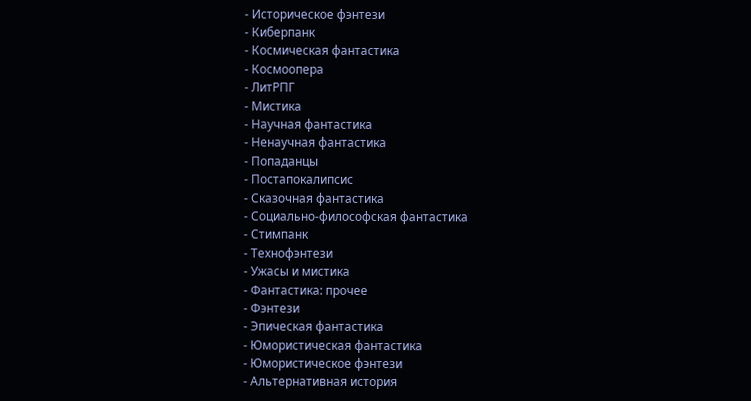- Историческое фэнтези
- Киберпанк
- Космическая фантастика
- Космоопера
- ЛитРПГ
- Мистика
- Научная фантастика
- Ненаучная фантастика
- Попаданцы
- Постапокалипсис
- Сказочная фантастика
- Социально-философская фантастика
- Стимпанк
- Технофэнтези
- Ужасы и мистика
- Фантастика: прочее
- Фэнтези
- Эпическая фантастика
- Юмористическая фантастика
- Юмористическое фэнтези
- Альтернативная история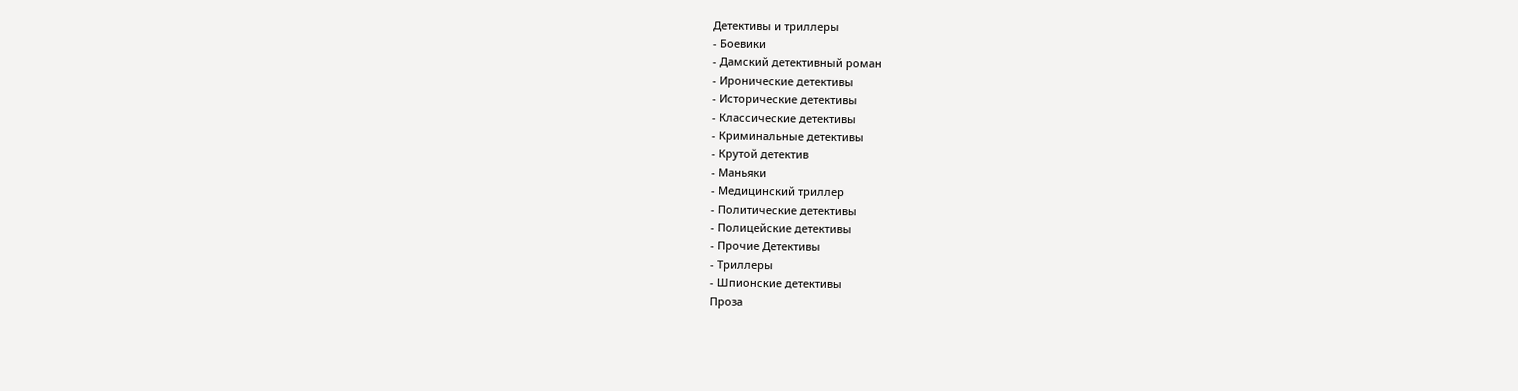Детективы и триллеры
- Боевики
- Дамский детективный роман
- Иронические детективы
- Исторические детективы
- Классические детективы
- Криминальные детективы
- Крутой детектив
- Маньяки
- Медицинский триллер
- Политические детективы
- Полицейские детективы
- Прочие Детективы
- Триллеры
- Шпионские детективы
Проза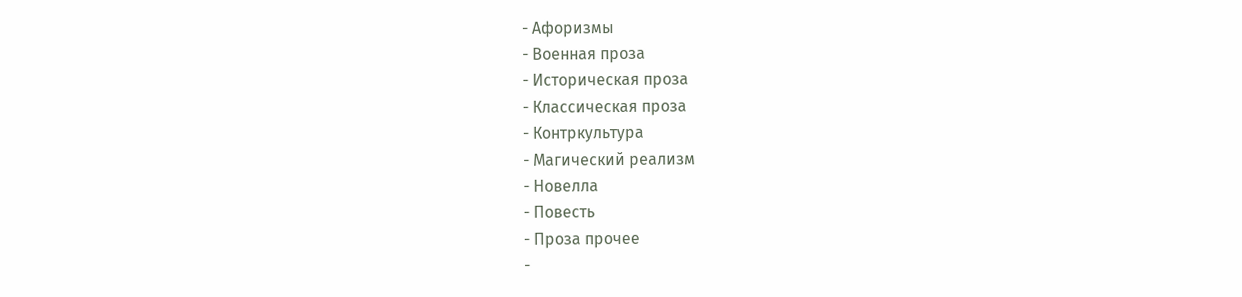- Афоризмы
- Военная проза
- Историческая проза
- Классическая проза
- Контркультура
- Магический реализм
- Новелла
- Повесть
- Проза прочее
-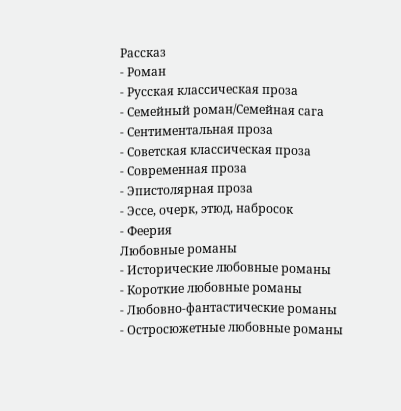Рассказ
- Роман
- Русская классическая проза
- Семейный роман/Семейная сага
- Сентиментальная проза
- Советская классическая проза
- Современная проза
- Эпистолярная проза
- Эссе, очерк, этюд, набросок
- Феерия
Любовные романы
- Исторические любовные романы
- Короткие любовные романы
- Любовно-фантастические романы
- Остросюжетные любовные романы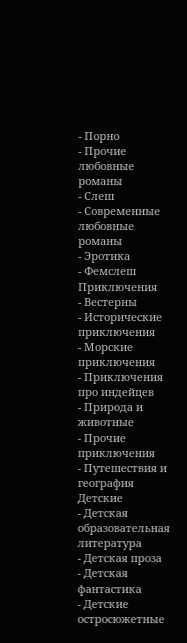- Порно
- Прочие любовные романы
- Слеш
- Современные любовные романы
- Эротика
- Фемслеш
Приключения
- Вестерны
- Исторические приключения
- Морские приключения
- Приключения про индейцев
- Природа и животные
- Прочие приключения
- Путешествия и география
Детские
- Детская образовательная литература
- Детская проза
- Детская фантастика
- Детские остросюжетные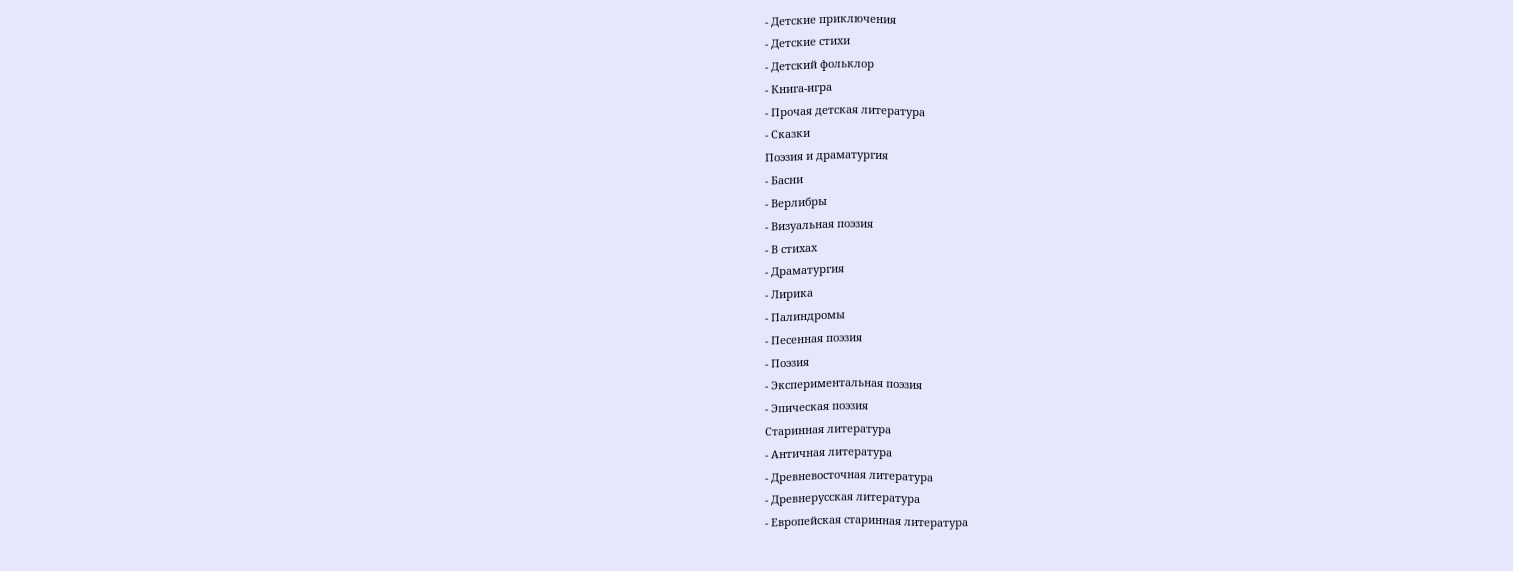- Детские приключения
- Детские стихи
- Детский фольклор
- Книга-игра
- Прочая детская литература
- Сказки
Поэзия и драматургия
- Басни
- Верлибры
- Визуальная поэзия
- В стихах
- Драматургия
- Лирика
- Палиндромы
- Песенная поэзия
- Поэзия
- Экспериментальная поэзия
- Эпическая поэзия
Старинная литература
- Античная литература
- Древневосточная литература
- Древнерусская литература
- Европейская старинная литература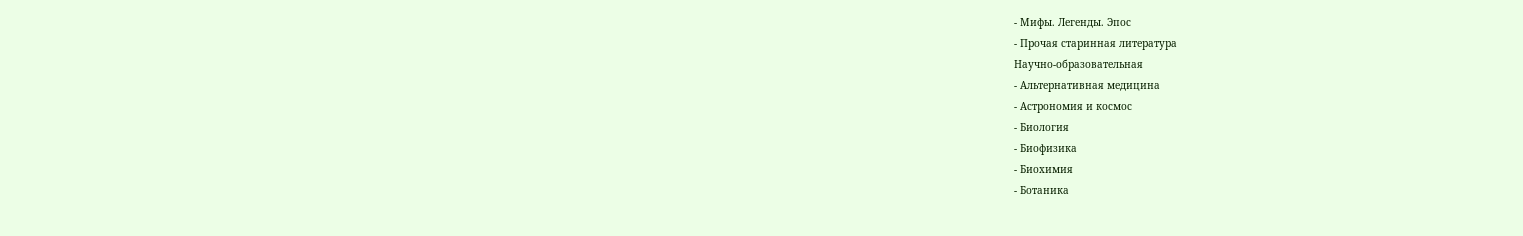- Мифы. Легенды. Эпос
- Прочая старинная литература
Научно-образовательная
- Альтернативная медицина
- Астрономия и космос
- Биология
- Биофизика
- Биохимия
- Ботаника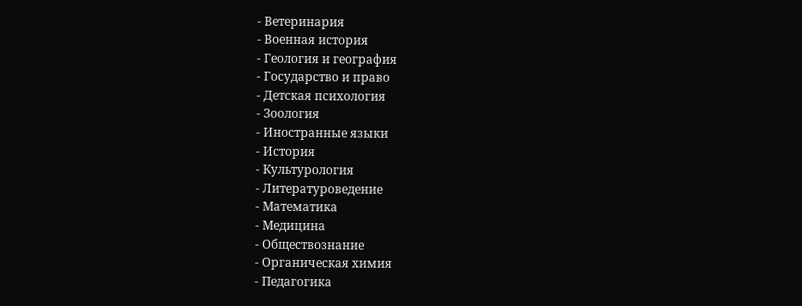- Ветеринария
- Военная история
- Геология и география
- Государство и право
- Детская психология
- Зоология
- Иностранные языки
- История
- Культурология
- Литературоведение
- Математика
- Медицина
- Обществознание
- Органическая химия
- Педагогика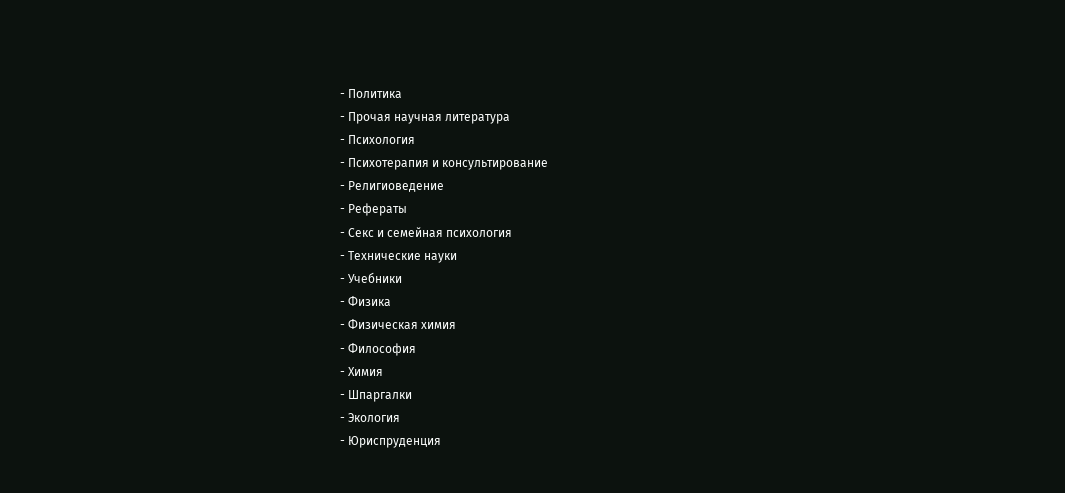- Политика
- Прочая научная литература
- Психология
- Психотерапия и консультирование
- Религиоведение
- Рефераты
- Секс и семейная психология
- Технические науки
- Учебники
- Физика
- Физическая химия
- Философия
- Химия
- Шпаргалки
- Экология
- Юриспруденция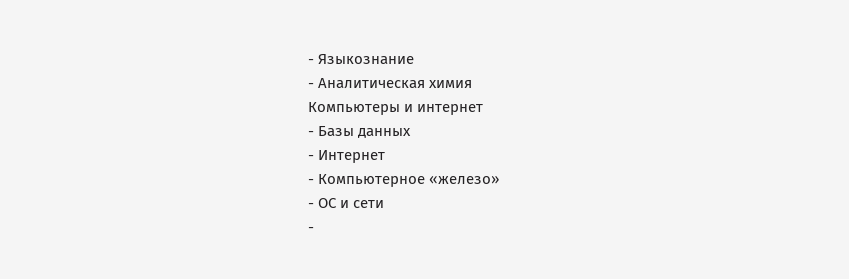- Языкознание
- Аналитическая химия
Компьютеры и интернет
- Базы данных
- Интернет
- Компьютерное «железо»
- ОС и сети
-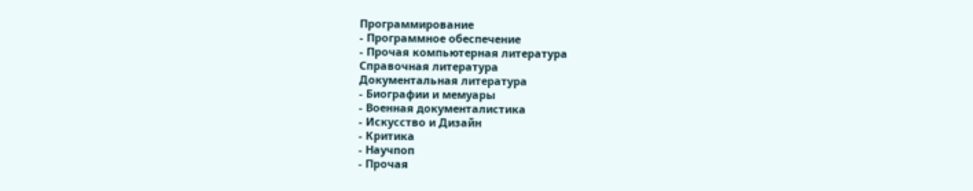Программирование
- Программное обеспечение
- Прочая компьютерная литература
Справочная литература
Документальная литература
- Биографии и мемуары
- Военная документалистика
- Искусство и Дизайн
- Критика
- Научпоп
- Прочая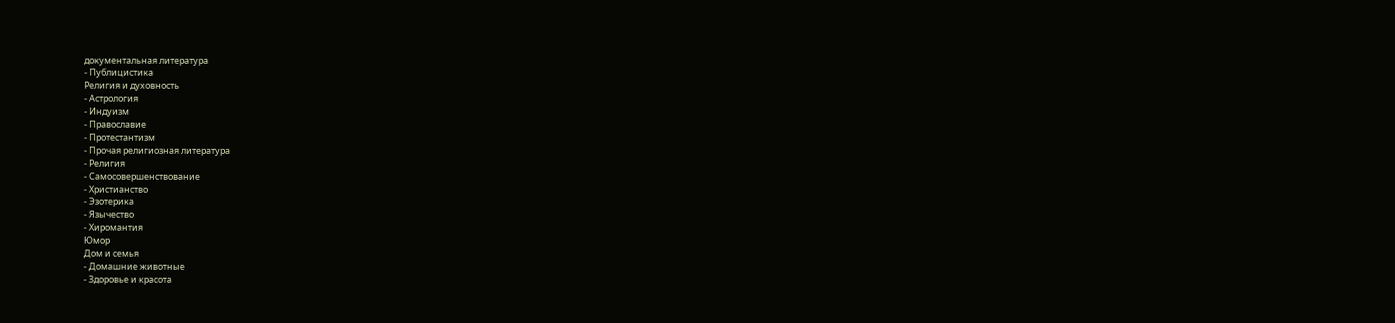документальная литература
- Публицистика
Религия и духовность
- Астрология
- Индуизм
- Православие
- Протестантизм
- Прочая религиозная литература
- Религия
- Самосовершенствование
- Христианство
- Эзотерика
- Язычество
- Хиромантия
Юмор
Дом и семья
- Домашние животные
- Здоровье и красота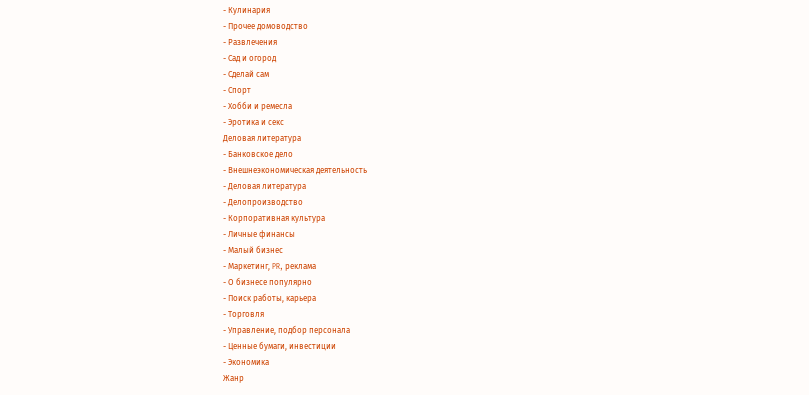- Кулинария
- Прочее домоводство
- Развлечения
- Сад и огород
- Сделай сам
- Спорт
- Хобби и ремесла
- Эротика и секс
Деловая литература
- Банковское дело
- Внешнеэкономическая деятельность
- Деловая литература
- Делопроизводство
- Корпоративная культура
- Личные финансы
- Малый бизнес
- Маркетинг, PR, реклама
- О бизнесе популярно
- Поиск работы, карьера
- Торговля
- Управление, подбор персонала
- Ценные бумаги, инвестиции
- Экономика
Жанр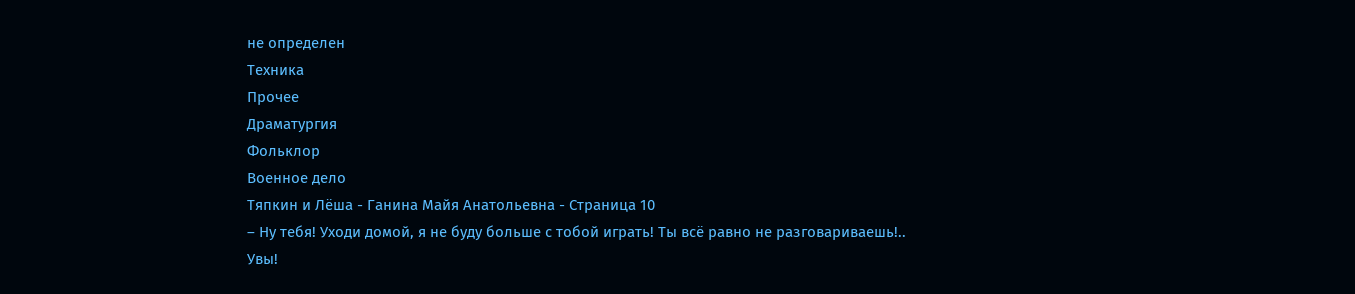не определен
Техника
Прочее
Драматургия
Фольклор
Военное дело
Тяпкин и Лёша - Ганина Майя Анатольевна - Страница 10
– Ну тебя! Уходи домой, я не буду больше с тобой играть! Ты всё равно не разговариваешь!..
Увы!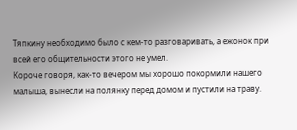Тяпкину необходимо было с кем-то разговаривать, а ежонок при всей его общительности этого не умел.
Короче говоря, как-то вечером мы хорошо покормили нашего малыша, вынесли на полянку перед домом и пустили на траву.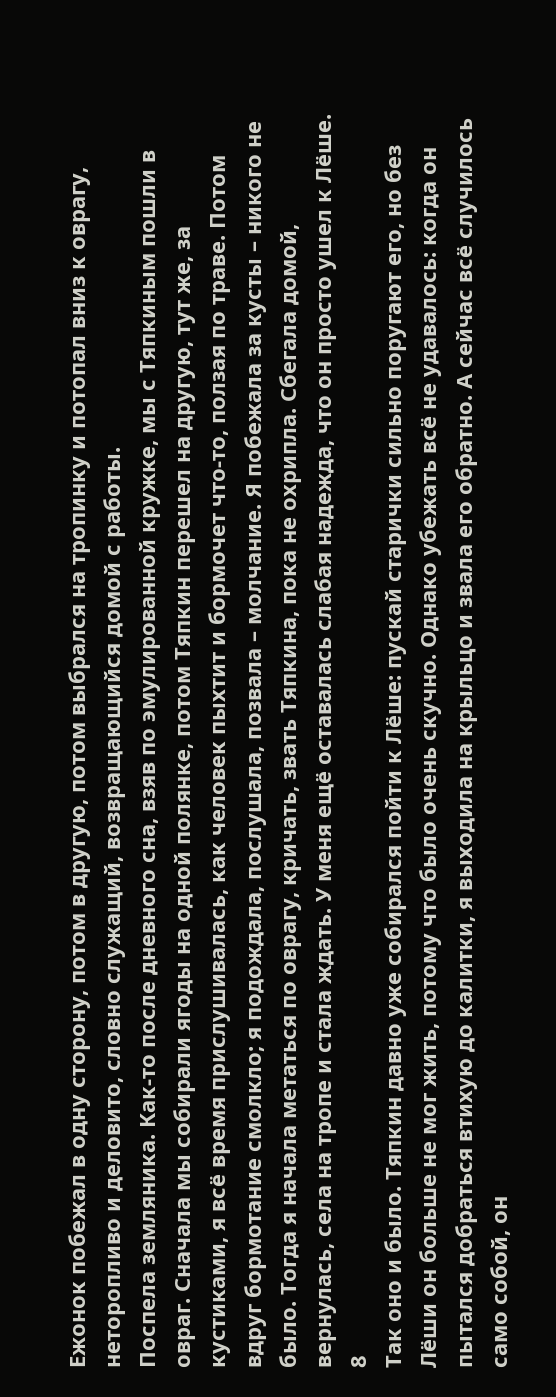Ежонок побежал в одну сторону, потом в другую, потом выбрался на тропинку и потопал вниз к оврагу, неторопливо и деловито, словно служащий, возвращающийся домой с работы.
Поспела земляника. Как-то после дневного сна, взяв по эмулированной кружке, мы с Тяпкиным пошли в овраг. Сначала мы собирали ягоды на одной полянке, потом Тяпкин перешел на другую, тут же, за кустиками, я всё время прислушивалась, как человек пыхтит и бормочет что-то, ползая по траве. Потом вдруг бормотание смолкло; я подождала, послушала, позвала – молчание. Я побежала за кусты – никого не было. Тогда я начала метаться по оврагу, кричать, звать Тяпкина, пока не охрипла. Сбегала домой, вернулась, села на тропе и стала ждать. У меня ещё оставалась слабая надежда, что он просто ушел к Лёше.
8
Так оно и было. Тяпкин давно уже собирался пойти к Лёше: пускай старички сильно поругают его, но без Лёши он больше не мог жить, потому что было очень скучно. Однако убежать всё не удавалось: когда он пытался добраться втихую до калитки, я выходила на крыльцо и звала его обратно. А сейчас всё случилось само собой, он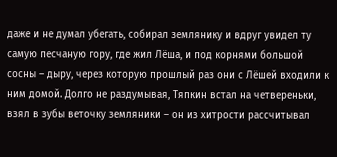даже и не думал убегать, собирал землянику и вдруг увидел ту самую песчаную гору, где жил Лёша, и под корнями большой сосны – дыру, через которую прошлый раз они с Лёшей входили к ним домой. Долго не раздумывая, Тяпкин встал на четвереньки, взял в зубы веточку земляники – он из хитрости рассчитывал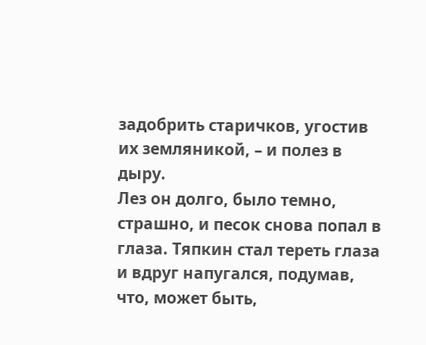задобрить старичков, угостив их земляникой, – и полез в дыру.
Лез он долго, было темно, страшно, и песок снова попал в глаза. Тяпкин стал тереть глаза и вдруг напугался, подумав, что, может быть,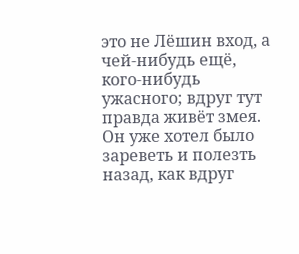это не Лёшин вход, а чей-нибудь ещё, кого-нибудь ужасного; вдруг тут правда живёт змея.
Он уже хотел было зареветь и полезть назад, как вдруг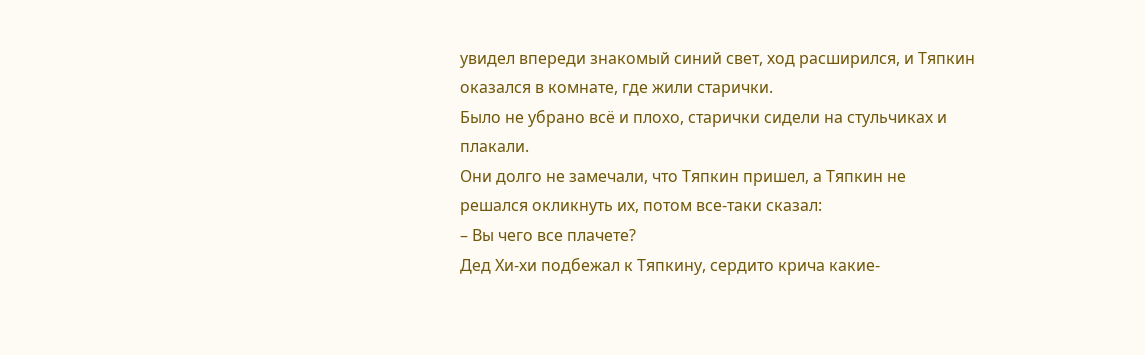увидел впереди знакомый синий свет, ход расширился, и Тяпкин оказался в комнате, где жили старички.
Было не убрано всё и плохо, старички сидели на стульчиках и плакали.
Они долго не замечали, что Тяпкин пришел, а Тяпкин не решался окликнуть их, потом все-таки сказал:
– Вы чего все плачете?
Дед Хи-хи подбежал к Тяпкину, сердито крича какие-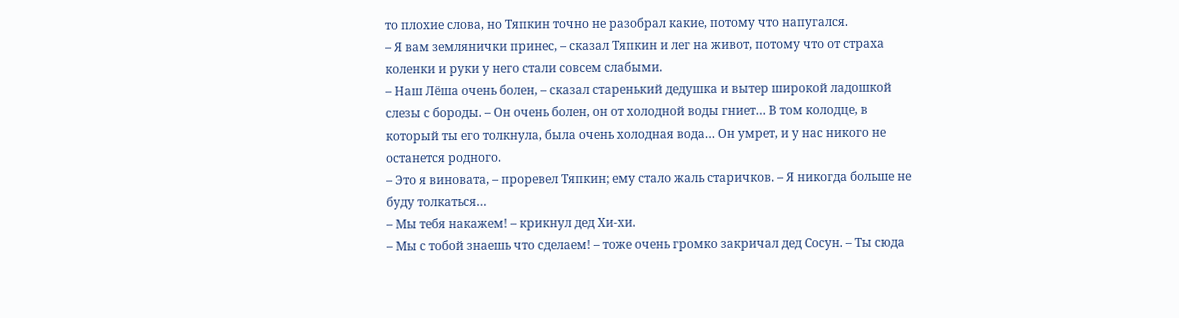то плохие слова, но Тяпкин точно не разобрал какие, потому что напугался.
– Я вам землянички принес, – сказал Тяпкин и лег на живот, потому что от страха коленки и руки у него стали совсем слабыми.
– Наш Лёша очень болен, – сказал старенький дедушка и вытер широкой ладошкой слезы с бороды. – Он очень болен, он от холодной воды гниет… В том колодце, в который ты его толкнула, была очень холодная вода… Он умрет, и у нас никого не останется родного.
– Это я виновата, – проревел Тяпкин; ему стало жаль старичков. – Я никогда больше не буду толкаться…
– Мы тебя накажем! – крикнул дед Хи-хи.
– Мы с тобой знаешь что сделаем! – тоже очень громко закричал дед Сосун. – Ты сюда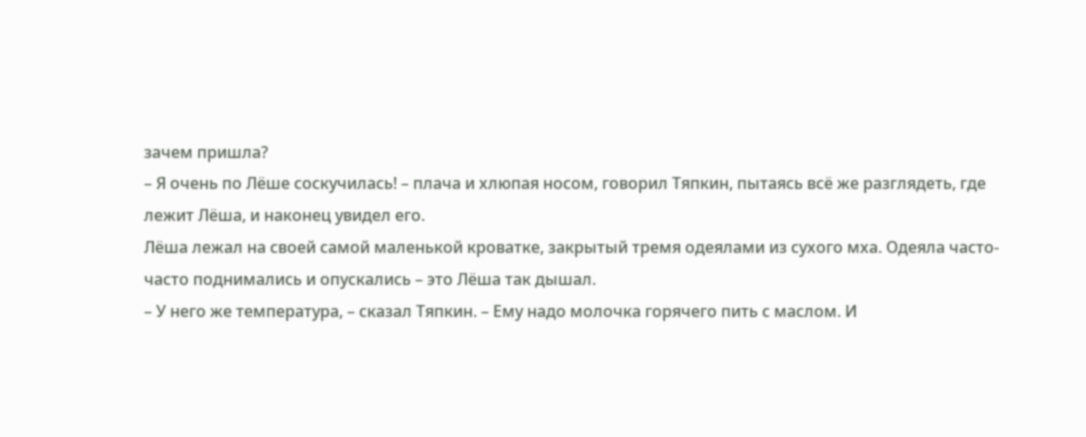зачем пришла?
– Я очень по Лёше соскучилась! – плача и хлюпая носом, говорил Тяпкин, пытаясь всё же разглядеть, где лежит Лёша, и наконец увидел его.
Лёша лежал на своей самой маленькой кроватке, закрытый тремя одеялами из сухого мха. Одеяла часто-часто поднимались и опускались – это Лёша так дышал.
– У него же температура, – сказал Тяпкин. – Ему надо молочка горячего пить с маслом. И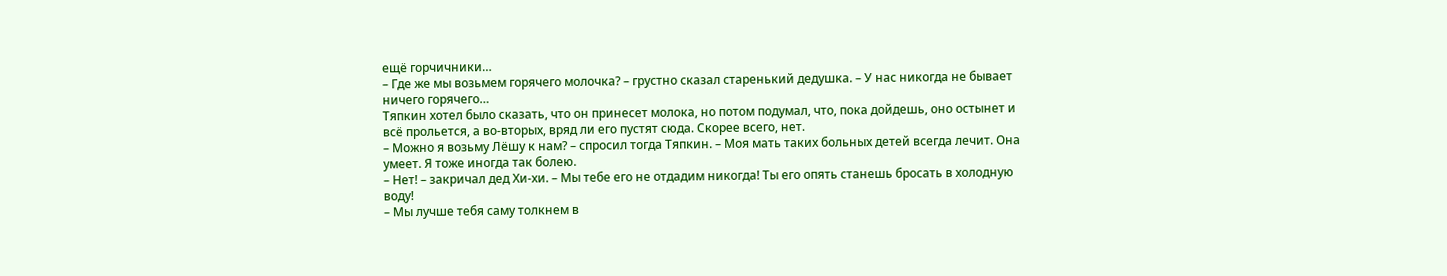ещё горчичники…
– Где же мы возьмем горячего молочка? – грустно сказал старенький дедушка. – У нас никогда не бывает ничего горячего…
Тяпкин хотел было сказать, что он принесет молока, но потом подумал, что, пока дойдешь, оно остынет и всё прольется, а во-вторых, вряд ли его пустят сюда. Скорее всего, нет.
– Можно я возьму Лёшу к нам? – спросил тогда Тяпкин. – Моя мать таких больных детей всегда лечит. Она умеет. Я тоже иногда так болею.
– Нет! – закричал дед Хи-хи. – Мы тебе его не отдадим никогда! Ты его опять станешь бросать в холодную воду!
– Мы лучше тебя саму толкнем в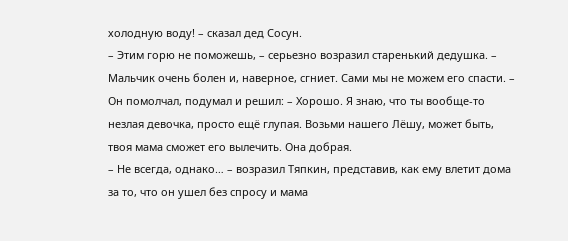холодную воду! – сказал дед Сосун.
– Этим горю не поможешь, – серьезно возразил старенький дедушка. – Мальчик очень болен и, наверное, сгниет. Сами мы не можем его спасти. – Он помолчал, подумал и решил: – Хорошо. Я знаю, что ты вообще-то незлая девочка, просто ещё глупая. Возьми нашего Лёшу, может быть, твоя мама сможет его вылечить. Она добрая.
– Не всегда, однако… – возразил Тяпкин, представив, как ему влетит дома за то, что он ушел без спросу и мама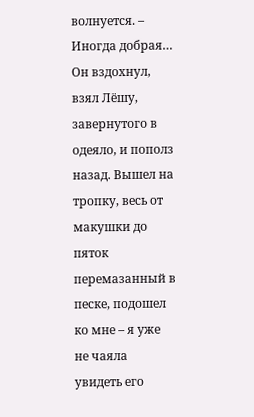волнуется. – Иногда добрая…
Он вздохнул, взял Лёшу, завернутого в одеяло, и пополз назад. Вышел на тропку, весь от макушки до пяток перемазанный в песке, подошел ко мне – я уже не чаяла увидеть его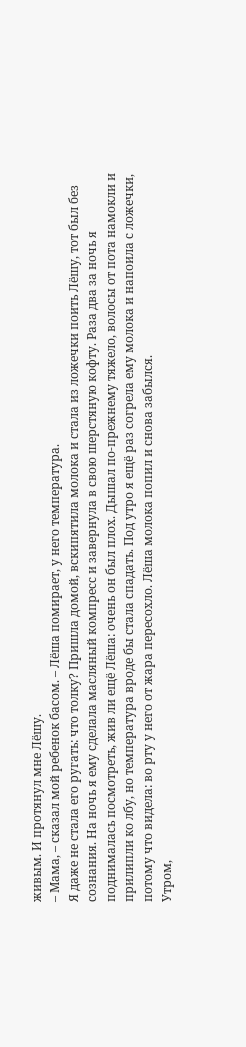живым. И протянул мне Лёшу.
– Мама, – сказал мой ребенок басом. – Лёша помирает, у него температура.
Я даже не стала его ругать: что толку? Пришла домой, вскипятила молока и стала из ложечки поить Лёшу, тот был без сознания. На ночь я ему сделала масляный компресс и завернула в свою шерстяную кофту. Раза два за ночь я поднималась посмотреть, жив ли ещё Лёша: очень он был плох. Дышал по-прежнему тяжело, волосы от пота намокли и прилипли ко лбу, но температура вроде бы стала спадать. Под утро я ещё раз согрела ему молока и напоила с ложечки, потому что видела: во рту у него от жара пересохло. Лёша молока попил и снова забылся.
Утром,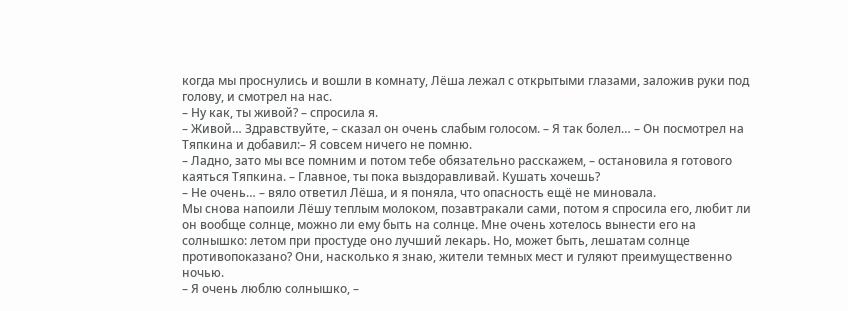когда мы проснулись и вошли в комнату, Лёша лежал с открытыми глазами, заложив руки под голову, и смотрел на нас.
– Ну как, ты живой? – спросила я.
– Живой… Здравствуйте, – сказал он очень слабым голосом. – Я так болел… – Он посмотрел на Тяпкина и добавил:– Я совсем ничего не помню.
– Ладно, зато мы все помним и потом тебе обязательно расскажем, – остановила я готового каяться Тяпкина. – Главное, ты пока выздоравливай. Кушать хочешь?
– Не очень… – вяло ответил Лёша, и я поняла, что опасность ещё не миновала.
Мы снова напоили Лёшу теплым молоком, позавтракали сами, потом я спросила его, любит ли он вообще солнце, можно ли ему быть на солнце. Мне очень хотелось вынести его на солнышко: летом при простуде оно лучший лекарь. Но, может быть, лешатам солнце противопоказано? Они, насколько я знаю, жители темных мест и гуляют преимущественно ночью.
– Я очень люблю солнышко, –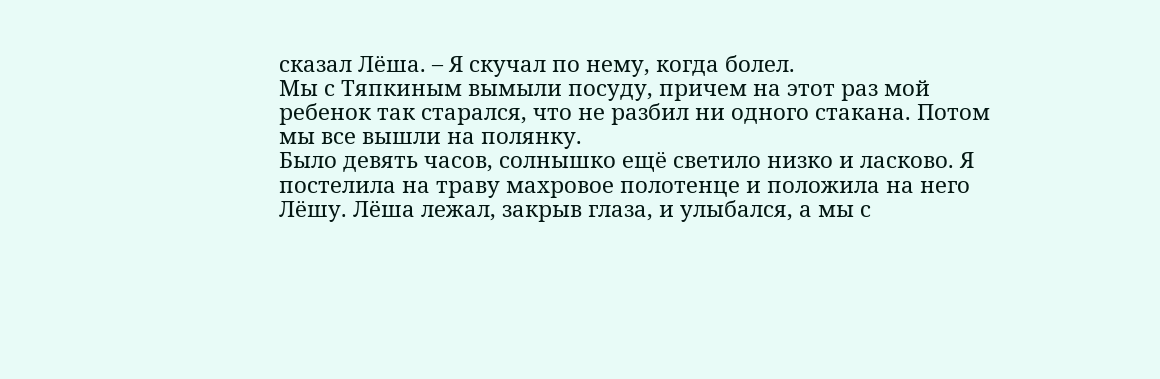сказал Лёша. – Я скучал по нему, когда болел.
Мы с Тяпкиным вымыли посуду, причем на этот раз мой ребенок так старался, что не разбил ни одного стакана. Потом мы все вышли на полянку.
Было девять часов, солнышко ещё светило низко и ласково. Я постелила на траву махровое полотенце и положила на него Лёшу. Лёша лежал, закрыв глаза, и улыбался, а мы с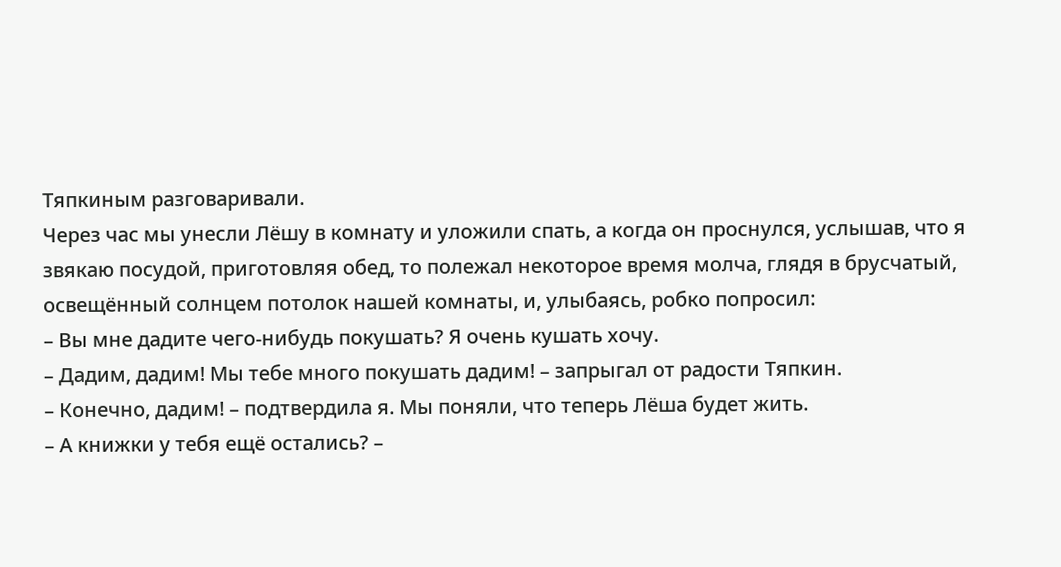Тяпкиным разговаривали.
Через час мы унесли Лёшу в комнату и уложили спать, а когда он проснулся, услышав, что я звякаю посудой, приготовляя обед, то полежал некоторое время молча, глядя в брусчатый, освещённый солнцем потолок нашей комнаты, и, улыбаясь, робко попросил:
– Вы мне дадите чего-нибудь покушать? Я очень кушать хочу.
– Дадим, дадим! Мы тебе много покушать дадим! – запрыгал от радости Тяпкин.
– Конечно, дадим! – подтвердила я. Мы поняли, что теперь Лёша будет жить.
– А книжки у тебя ещё остались? –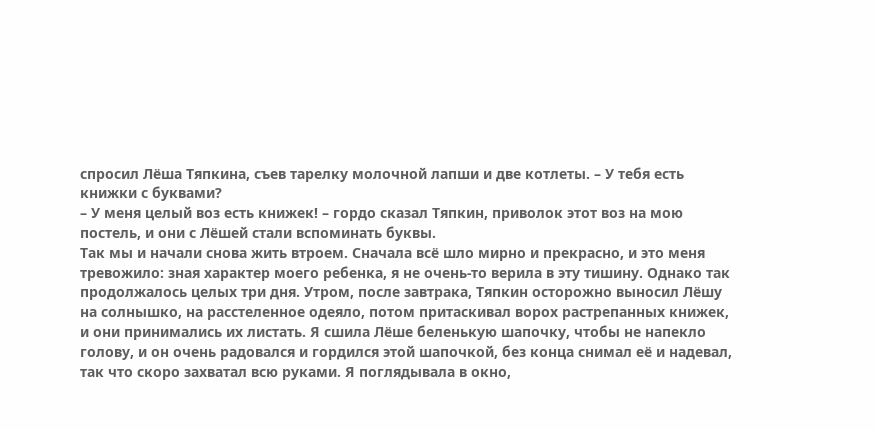спросил Лёша Тяпкина, съев тарелку молочной лапши и две котлеты. – У тебя есть книжки с буквами?
– У меня целый воз есть книжек! – гордо сказал Тяпкин, приволок этот воз на мою постель, и они с Лёшей стали вспоминать буквы.
Так мы и начали снова жить втроем. Сначала всё шло мирно и прекрасно, и это меня тревожило: зная характер моего ребенка, я не очень-то верила в эту тишину. Однако так продолжалось целых три дня. Утром, после завтрака, Тяпкин осторожно выносил Лёшу на солнышко, на расстеленное одеяло, потом притаскивал ворох растрепанных книжек, и они принимались их листать. Я сшила Лёше беленькую шапочку, чтобы не напекло голову, и он очень радовался и гордился этой шапочкой, без конца снимал её и надевал, так что скоро захватал всю руками. Я поглядывала в окно,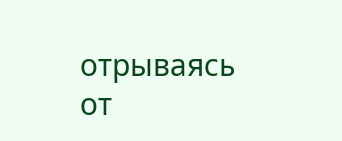отрываясь от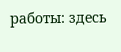работы: здесь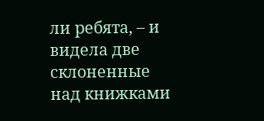ли ребята, – и видела две склоненные над книжками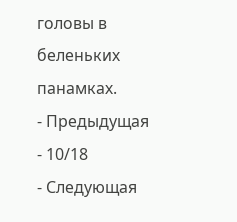головы в беленьких панамках.
- Предыдущая
- 10/18
- Следующая